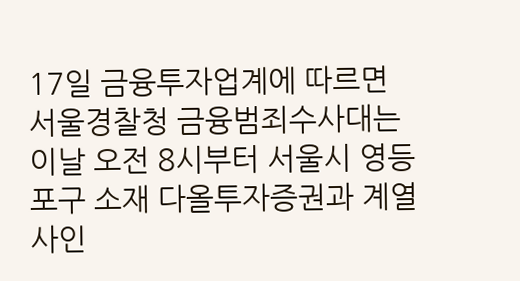17일 금융투자업계에 따르면 서울경찰청 금융범죄수사대는 이날 오전 8시부터 서울시 영등포구 소재 다올투자증권과 계열사인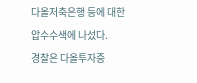다올저축은행 등에 대한 압수수색에 나섰다.
경찰은 다올투자증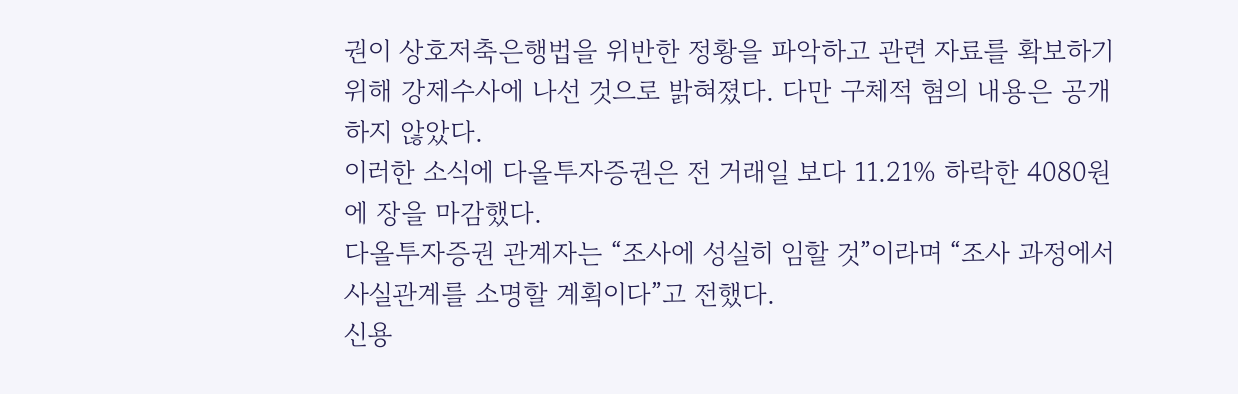권이 상호저축은행법을 위반한 정황을 파악하고 관련 자료를 확보하기 위해 강제수사에 나선 것으로 밝혀졌다. 다만 구체적 혐의 내용은 공개하지 않았다.
이러한 소식에 다올투자증권은 전 거래일 보다 11.21% 하락한 4080원에 장을 마감했다.
다올투자증권 관계자는 “조사에 성실히 임할 것”이라며 “조사 과정에서 사실관계를 소명할 계획이다”고 전했다.
신용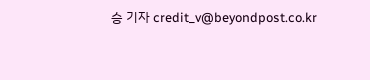승 기자 credit_v@beyondpost.co.kr